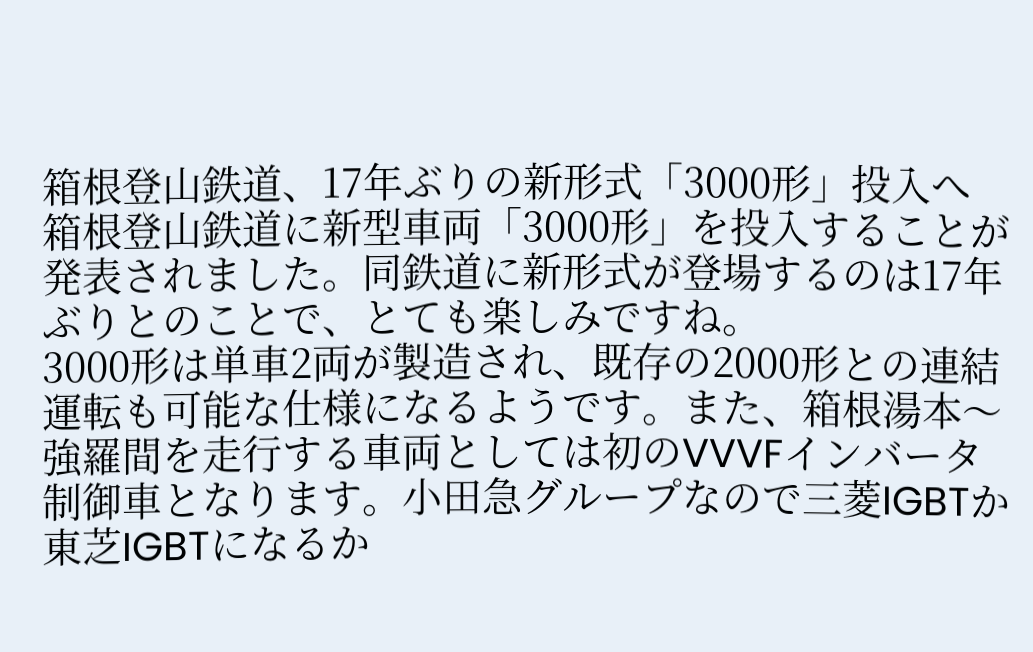箱根登山鉄道、17年ぶりの新形式「3000形」投入へ
箱根登山鉄道に新型車両「3000形」を投入することが発表されました。同鉄道に新形式が登場するのは17年ぶりとのことで、とても楽しみですね。
3000形は単車2両が製造され、既存の2000形との連結運転も可能な仕様になるようです。また、箱根湯本〜強羅間を走行する車両としては初のVVVFインバータ制御車となります。小田急グループなので三菱IGBTか東芝IGBTになるか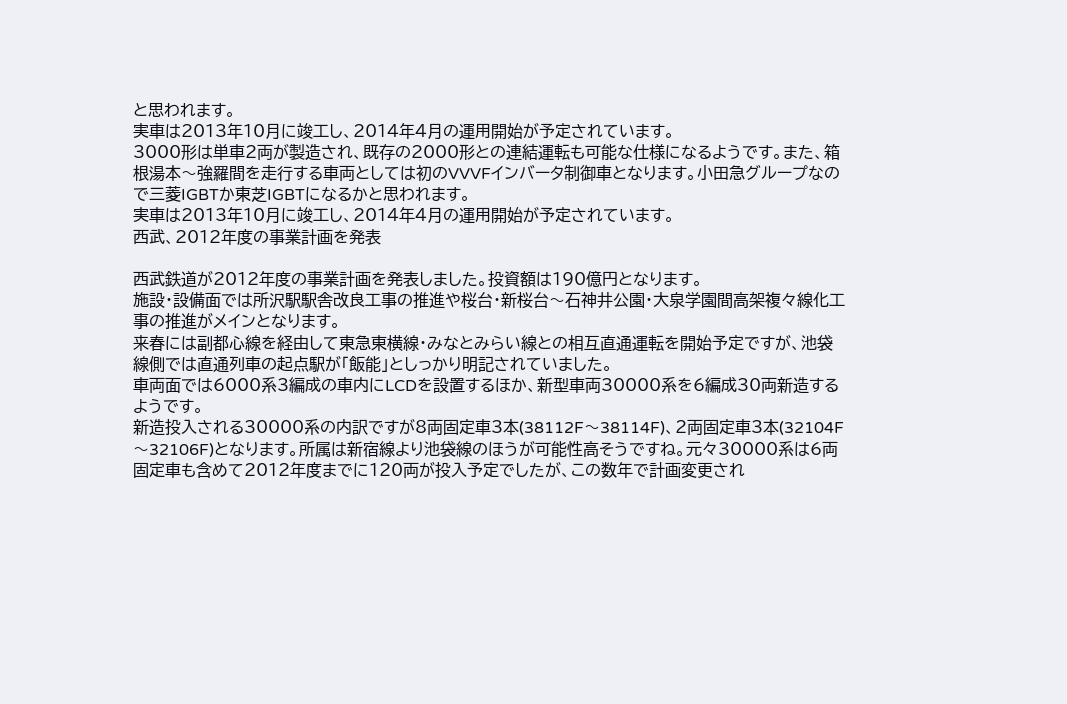と思われます。
実車は2013年10月に竣工し、2014年4月の運用開始が予定されています。
3000形は単車2両が製造され、既存の2000形との連結運転も可能な仕様になるようです。また、箱根湯本〜強羅間を走行する車両としては初のVVVFインバータ制御車となります。小田急グループなので三菱IGBTか東芝IGBTになるかと思われます。
実車は2013年10月に竣工し、2014年4月の運用開始が予定されています。
西武、2012年度の事業計画を発表

西武鉄道が2012年度の事業計画を発表しました。投資額は190億円となります。
施設・設備面では所沢駅駅舎改良工事の推進や桜台・新桜台〜石神井公園・大泉学園間高架複々線化工事の推進がメインとなります。
来春には副都心線を経由して東急東横線・みなとみらい線との相互直通運転を開始予定ですが、池袋線側では直通列車の起点駅が「飯能」としっかり明記されていました。
車両面では6000系3編成の車内にLCDを設置するほか、新型車両30000系を6編成30両新造するようです。
新造投入される30000系の内訳ですが8両固定車3本(38112F〜38114F)、2両固定車3本(32104F〜32106F)となります。所属は新宿線より池袋線のほうが可能性高そうですね。元々30000系は6両固定車も含めて2012年度までに120両が投入予定でしたが、この数年で計画変更され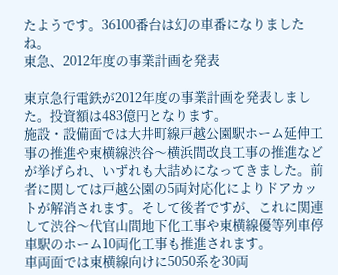たようです。36100番台は幻の車番になりましたね。
東急、2012年度の事業計画を発表

東京急行電鉄が2012年度の事業計画を発表しました。投資額は483億円となります。
施設・設備面では大井町線戸越公園駅ホーム延伸工事の推進や東横線渋谷〜横浜間改良工事の推進などが挙げられ、いずれも大詰めになってきました。前者に関しては戸越公園の5両対応化によりドアカットが解消されます。そして後者ですが、これに関連して渋谷〜代官山間地下化工事や東横線優等列車停車駅のホーム10両化工事も推進されます。
車両面では東横線向けに5050系を30両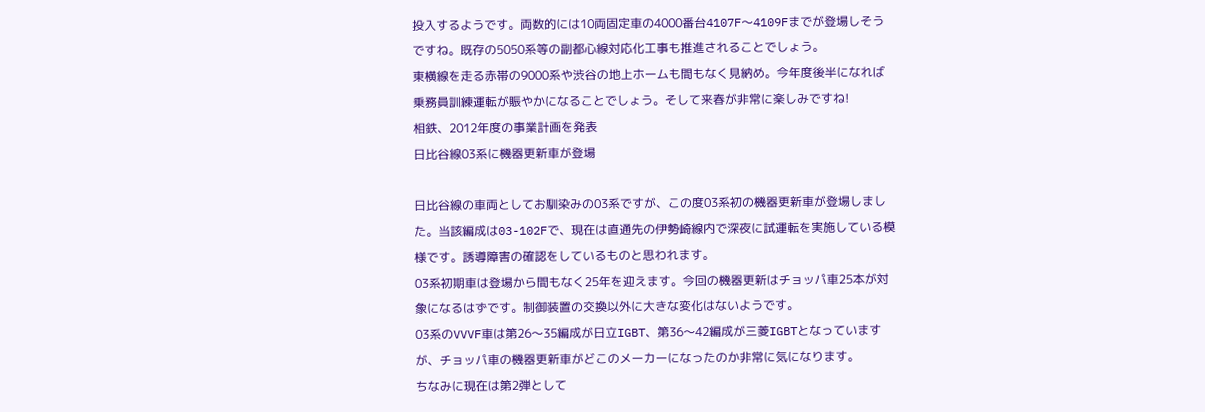投入するようです。両数的には10両固定車の4000番台4107F〜4109Fまでが登場しそうですね。既存の5050系等の副都心線対応化工事も推進されることでしょう。
東横線を走る赤帯の9000系や渋谷の地上ホームも間もなく見納め。今年度後半になれば乗務員訓練運転が賑やかになることでしょう。そして来春が非常に楽しみですね!
相鉄、2012年度の事業計画を発表
日比谷線03系に機器更新車が登場

日比谷線の車両としてお馴染みの03系ですが、この度03系初の機器更新車が登場しました。当該編成は03-102Fで、現在は直通先の伊勢崎線内で深夜に試運転を実施している模様です。誘導障害の確認をしているものと思われます。
03系初期車は登場から間もなく25年を迎えます。今回の機器更新はチョッパ車25本が対象になるはずです。制御装置の交換以外に大きな変化はないようです。
03系のVVVF車は第26〜35編成が日立IGBT、第36〜42編成が三菱IGBTとなっていますが、チョッパ車の機器更新車がどこのメーカーになったのか非常に気になります。
ちなみに現在は第2弾として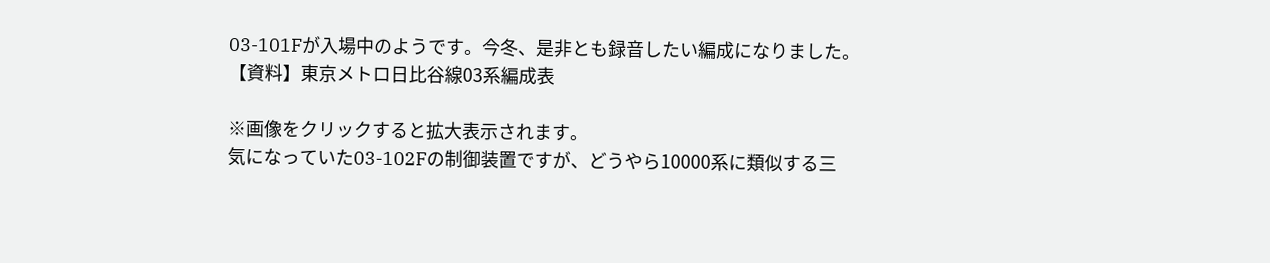03-101Fが入場中のようです。今冬、是非とも録音したい編成になりました。
【資料】東京メトロ日比谷線03系編成表

※画像をクリックすると拡大表示されます。
気になっていた03-102Fの制御装置ですが、どうやら10000系に類似する三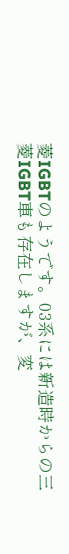菱IGBTのようです。03系には新造時からの三菱IGBT車も存在しますが、変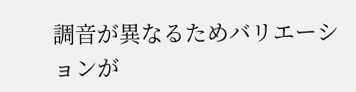調音が異なるためバリエーションが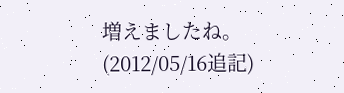増えましたね。
(2012/05/16追記)